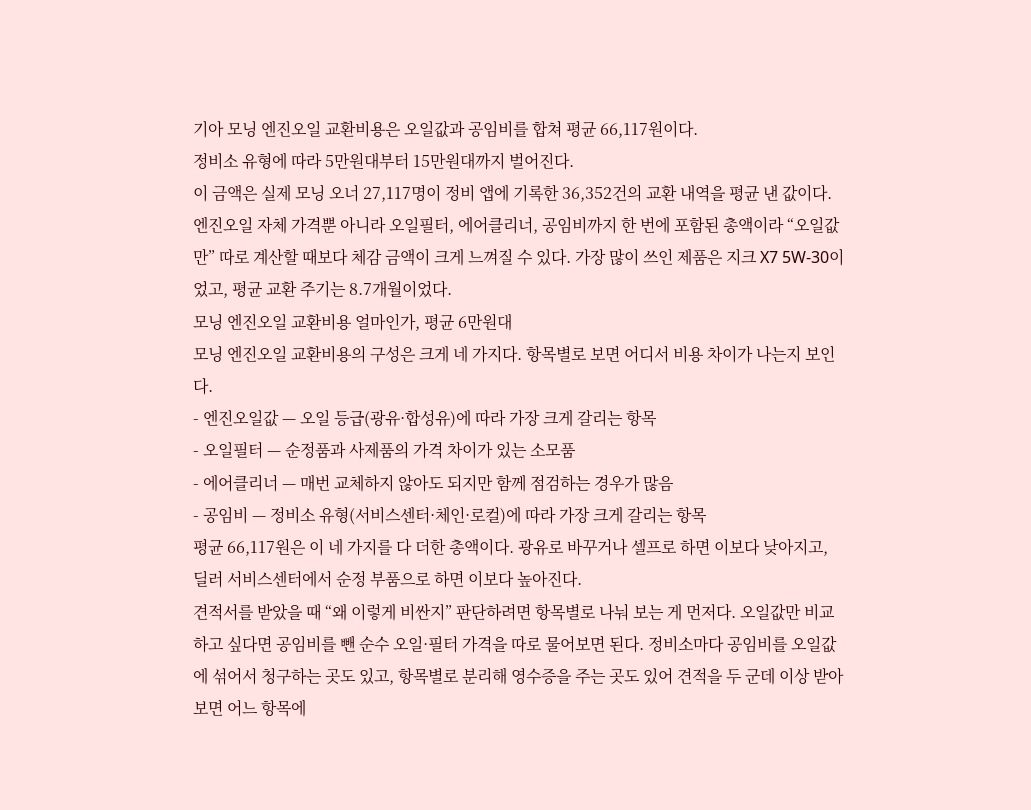기아 모닝 엔진오일 교환비용은 오일값과 공임비를 합쳐 평균 66,117원이다.
정비소 유형에 따라 5만원대부터 15만원대까지 벌어진다.
이 금액은 실제 모닝 오너 27,117명이 정비 앱에 기록한 36,352건의 교환 내역을 평균 낸 값이다. 엔진오일 자체 가격뿐 아니라 오일필터, 에어클리너, 공임비까지 한 번에 포함된 총액이라 “오일값만” 따로 계산할 때보다 체감 금액이 크게 느껴질 수 있다. 가장 많이 쓰인 제품은 지크 X7 5W-30이었고, 평균 교환 주기는 8.7개월이었다.
모닝 엔진오일 교환비용 얼마인가, 평균 6만원대
모닝 엔진오일 교환비용의 구성은 크게 네 가지다. 항목별로 보면 어디서 비용 차이가 나는지 보인다.
- 엔진오일값 — 오일 등급(광유·합성유)에 따라 가장 크게 갈리는 항목
- 오일필터 — 순정품과 사제품의 가격 차이가 있는 소모품
- 에어클리너 — 매번 교체하지 않아도 되지만 함께 점검하는 경우가 많음
- 공임비 — 정비소 유형(서비스센터·체인·로컬)에 따라 가장 크게 갈리는 항목
평균 66,117원은 이 네 가지를 다 더한 총액이다. 광유로 바꾸거나 셀프로 하면 이보다 낮아지고, 딜러 서비스센터에서 순정 부품으로 하면 이보다 높아진다.
견적서를 받았을 때 “왜 이렇게 비싼지” 판단하려면 항목별로 나눠 보는 게 먼저다. 오일값만 비교하고 싶다면 공임비를 뺀 순수 오일·필터 가격을 따로 물어보면 된다. 정비소마다 공임비를 오일값에 섞어서 청구하는 곳도 있고, 항목별로 분리해 영수증을 주는 곳도 있어 견적을 두 군데 이상 받아보면 어느 항목에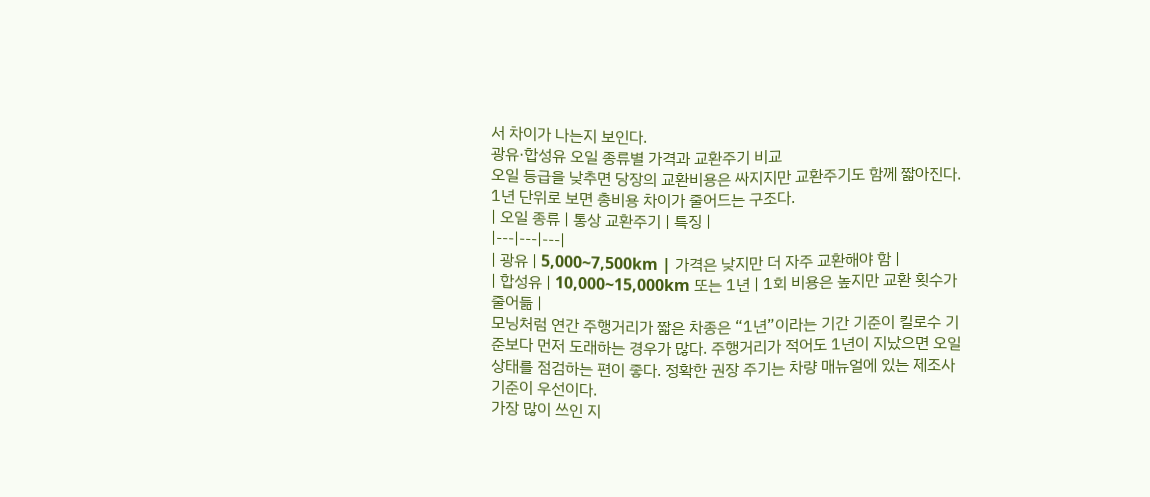서 차이가 나는지 보인다.
광유·합성유 오일 종류별 가격과 교환주기 비교
오일 등급을 낮추면 당장의 교환비용은 싸지지만 교환주기도 함께 짧아진다. 1년 단위로 보면 총비용 차이가 줄어드는 구조다.
| 오일 종류 | 통상 교환주기 | 특징 |
|---|---|---|
| 광유 | 5,000~7,500km | 가격은 낮지만 더 자주 교환해야 함 |
| 합성유 | 10,000~15,000km 또는 1년 | 1회 비용은 높지만 교환 횟수가 줄어듦 |
모닝처럼 연간 주행거리가 짧은 차종은 “1년”이라는 기간 기준이 킬로수 기준보다 먼저 도래하는 경우가 많다. 주행거리가 적어도 1년이 지났으면 오일 상태를 점검하는 편이 좋다. 정확한 권장 주기는 차량 매뉴얼에 있는 제조사 기준이 우선이다.
가장 많이 쓰인 지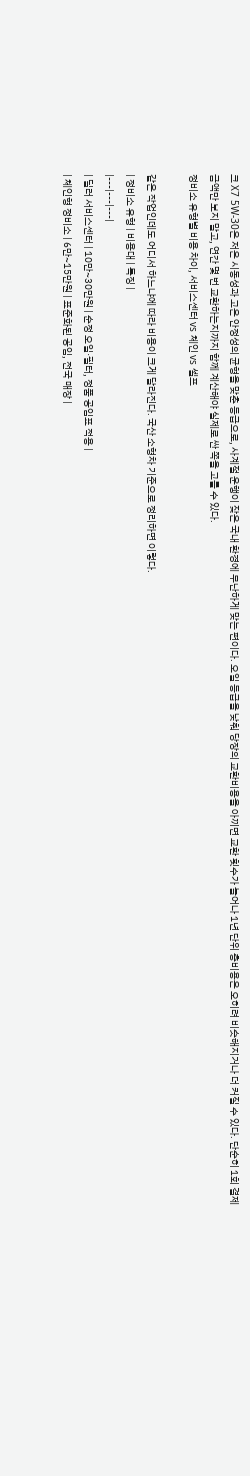크 X7 5W-30은 저온 시동성과 고온 안정성의 균형을 맞춘 등급으로, 사계절 운행이 잦은 국내 환경에 무난하게 맞는 편이다. 오일 등급을 낮춰 당장의 교환비용을 아끼면 교환 횟수가 늘어나 1년 단위 총비용은 오히려 비슷해지거나 더 커질 수 있다. 단순히 1회 결제 금액만 보지 말고, 연간 몇 번 교환하는지까지 함께 계산해야 실제로 싼 쪽을 고를 수 있다.
정비소 유형별 비용 차이, 서비스센터 vs 체인 vs 셀프

같은 작업인데도 어디서 하느냐에 따라 비용이 크게 달라진다. 국산 소형차 기준으로 정리하면 이렇다.
| 정비소 유형 | 비용대 | 특징 |
|---|---|---|
| 딜러 서비스센터 | 10만~30만원 | 순정 오일·필터, 정품 공임표 적용 |
| 체인형 정비소 | 6만~15만원 | 표준화된 공임, 전국 매장 |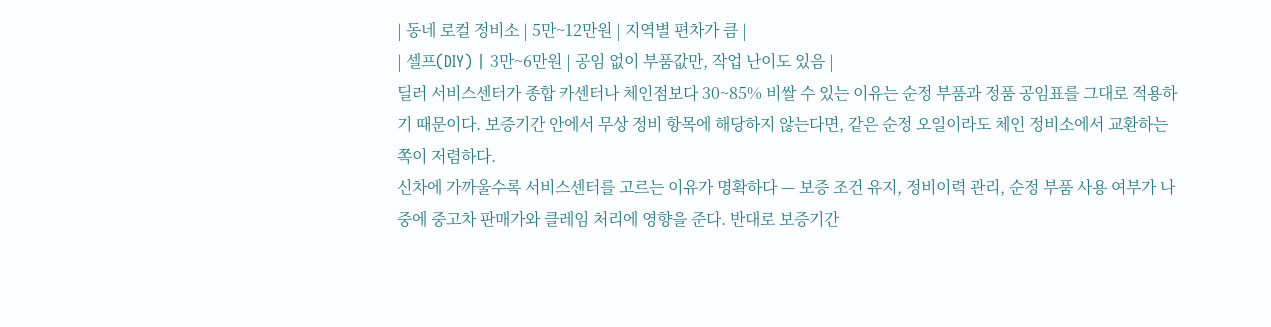| 동네 로컬 정비소 | 5만~12만원 | 지역별 편차가 큼 |
| 셀프(DIY) | 3만~6만원 | 공임 없이 부품값만, 작업 난이도 있음 |
딜러 서비스센터가 종합 카센터나 체인점보다 30~85% 비쌀 수 있는 이유는 순정 부품과 정품 공임표를 그대로 적용하기 때문이다. 보증기간 안에서 무상 정비 항목에 해당하지 않는다면, 같은 순정 오일이라도 체인 정비소에서 교환하는 쪽이 저렴하다.
신차에 가까울수록 서비스센터를 고르는 이유가 명확하다 — 보증 조건 유지, 정비이력 관리, 순정 부품 사용 여부가 나중에 중고차 판매가와 클레임 처리에 영향을 준다. 반대로 보증기간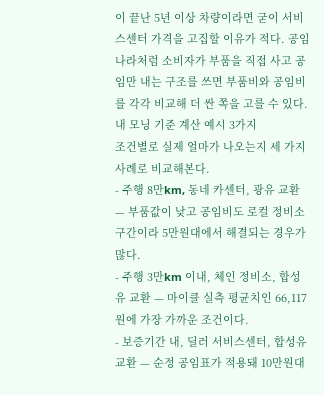이 끝난 5년 이상 차량이라면 굳이 서비스센터 가격을 고집할 이유가 적다. 공임나라처럼 소비자가 부품을 직접 사고 공임만 내는 구조를 쓰면 부품비와 공임비를 각각 비교해 더 싼 쪽을 고를 수 있다.
내 모닝 기준 계산 예시 3가지
조건별로 실제 얼마가 나오는지 세 가지 사례로 비교해본다.
- 주행 8만km, 동네 카센터, 광유 교환 — 부품값이 낮고 공임비도 로컬 정비소 구간이라 5만원대에서 해결되는 경우가 많다.
- 주행 3만km 이내, 체인 정비소, 합성유 교환 — 마이클 실측 평균치인 66,117원에 가장 가까운 조건이다.
- 보증기간 내, 딜러 서비스센터, 합성유 교환 — 순정 공임표가 적용돼 10만원대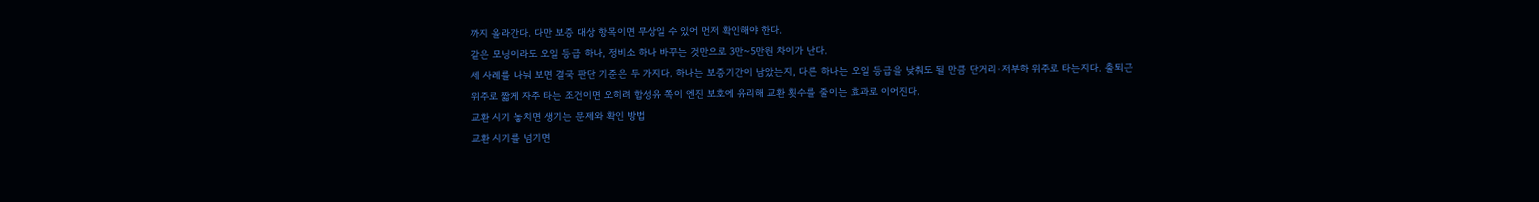까지 올라간다. 다만 보증 대상 항목이면 무상일 수 있어 먼저 확인해야 한다.
같은 모닝이라도 오일 등급 하나, 정비소 하나 바꾸는 것만으로 3만~5만원 차이가 난다.
세 사례를 나눠 보면 결국 판단 기준은 두 가지다. 하나는 보증기간이 남았는지, 다른 하나는 오일 등급을 낮춰도 될 만큼 단거리·저부하 위주로 타는지다. 출퇴근 위주로 짧게 자주 타는 조건이면 오히려 합성유 쪽이 엔진 보호에 유리해 교환 횟수를 줄이는 효과로 이어진다.
교환 시기 놓치면 생기는 문제와 확인 방법
교환 시기를 넘기면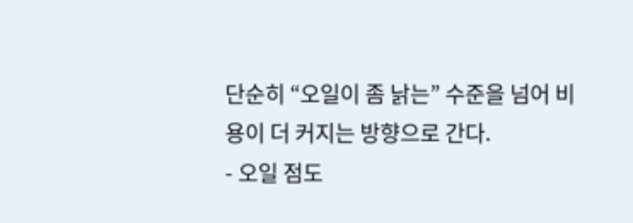단순히 “오일이 좀 낡는” 수준을 넘어 비용이 더 커지는 방향으로 간다.
- 오일 점도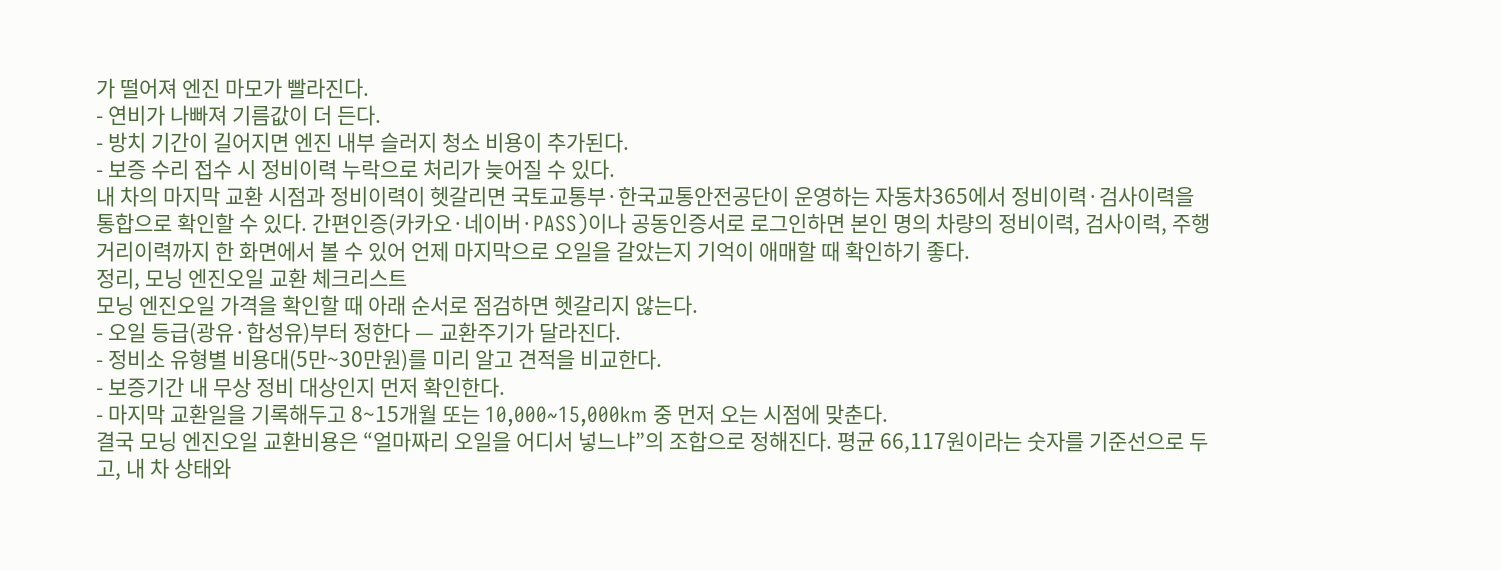가 떨어져 엔진 마모가 빨라진다.
- 연비가 나빠져 기름값이 더 든다.
- 방치 기간이 길어지면 엔진 내부 슬러지 청소 비용이 추가된다.
- 보증 수리 접수 시 정비이력 누락으로 처리가 늦어질 수 있다.
내 차의 마지막 교환 시점과 정비이력이 헷갈리면 국토교통부·한국교통안전공단이 운영하는 자동차365에서 정비이력·검사이력을 통합으로 확인할 수 있다. 간편인증(카카오·네이버·PASS)이나 공동인증서로 로그인하면 본인 명의 차량의 정비이력, 검사이력, 주행거리이력까지 한 화면에서 볼 수 있어 언제 마지막으로 오일을 갈았는지 기억이 애매할 때 확인하기 좋다.
정리, 모닝 엔진오일 교환 체크리스트
모닝 엔진오일 가격을 확인할 때 아래 순서로 점검하면 헷갈리지 않는다.
- 오일 등급(광유·합성유)부터 정한다 — 교환주기가 달라진다.
- 정비소 유형별 비용대(5만~30만원)를 미리 알고 견적을 비교한다.
- 보증기간 내 무상 정비 대상인지 먼저 확인한다.
- 마지막 교환일을 기록해두고 8~15개월 또는 10,000~15,000km 중 먼저 오는 시점에 맞춘다.
결국 모닝 엔진오일 교환비용은 “얼마짜리 오일을 어디서 넣느냐”의 조합으로 정해진다. 평균 66,117원이라는 숫자를 기준선으로 두고, 내 차 상태와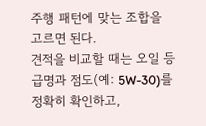주행 패턴에 맞는 조합을 고르면 된다.
견적을 비교할 때는 오일 등급명과 점도(예: 5W-30)를 정확히 확인하고,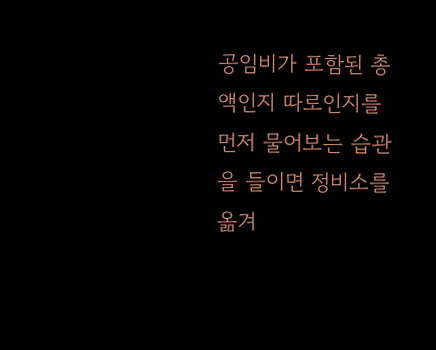공임비가 포함된 총액인지 따로인지를 먼저 물어보는 습관을 들이면 정비소를 옮겨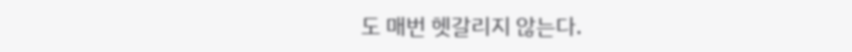도 매번 헷갈리지 않는다.